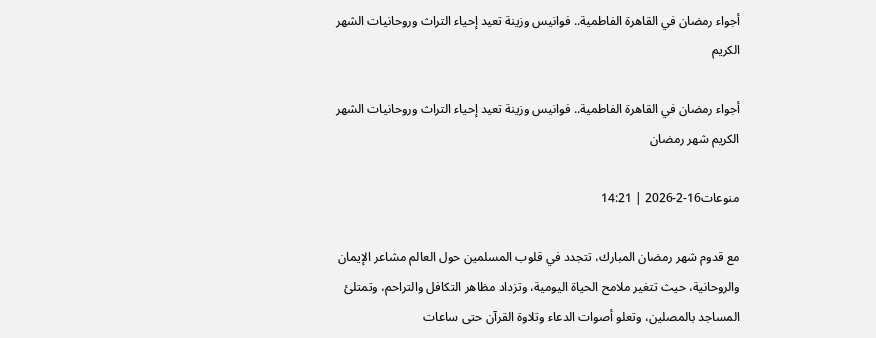أجواء رمضان في القاهرة الفاطمية.. فوانيس وزينة تعيد إحياء التراث وروحانيات الشهر الكريم

أجواء رمضان في القاهرة الفاطمية.. فوانيس وزينة تعيد إحياء التراث وروحانيات الشهر الكريم شهر رمضان

منوعات16-2-2026 | 14:21

مع قدوم شهر رمضان المبارك، تتجدد في قلوب المسلمين حول العالم مشاعر الإيمان والروحانية، حيث تتغير ملامح الحياة اليومية، وتزداد مظاهر التكافل والتراحم، وتمتلئ المساجد بالمصلين، وتعلو أصوات الدعاء وتلاوة القرآن حتى ساعات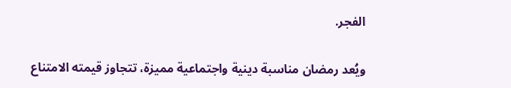الفجر.

ويُعد رمضان مناسبة دينية واجتماعية مميزة، تتجاوز قيمته الامتناع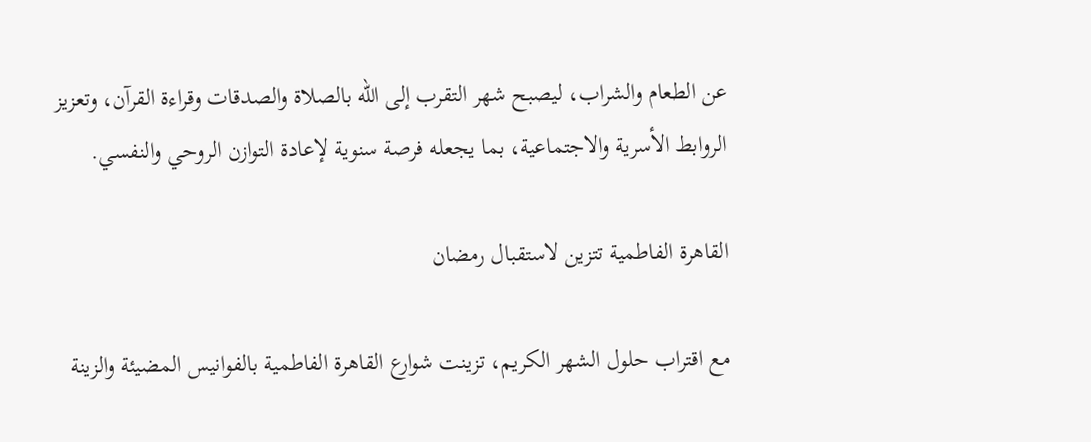عن الطعام والشراب، ليصبح شهر التقرب إلى الله بالصلاة والصدقات وقراءة القرآن، وتعزيز الروابط الأسرية والاجتماعية، بما يجعله فرصة سنوية لإعادة التوازن الروحي والنفسي.

القاهرة الفاطمية تتزين لاستقبال رمضان

مع اقتراب حلول الشهر الكريم، تزينت شوارع القاهرة الفاطمية بالفوانيس المضيئة والزينة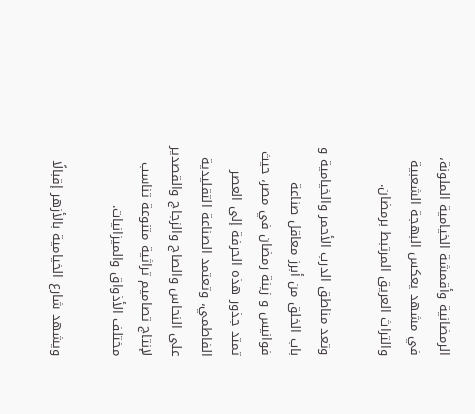الرمضانية وأقمشة الخيامية الملونة، في مشهد يعكس البهجة الشعبية والتراث العريق المرتبط برمضان.

وتعد مناطق الدرب الأحمر والخيامية و باب الخلق من أبرز معاقل صناعة فوانيس و زينة رمضان في مصر، حيث تمتد جذور هذه الحرفة إلى العصر الفاطمي، وتعتمد الصناعة التقليدية على النحاس والصاج والزجاج والقصدير لإنتاج تصاميم تراثية متنوعة تناسب مختلف الأذواق والميزانيات.

ويشهد شارع الخيامية بالأزهر إقبالًا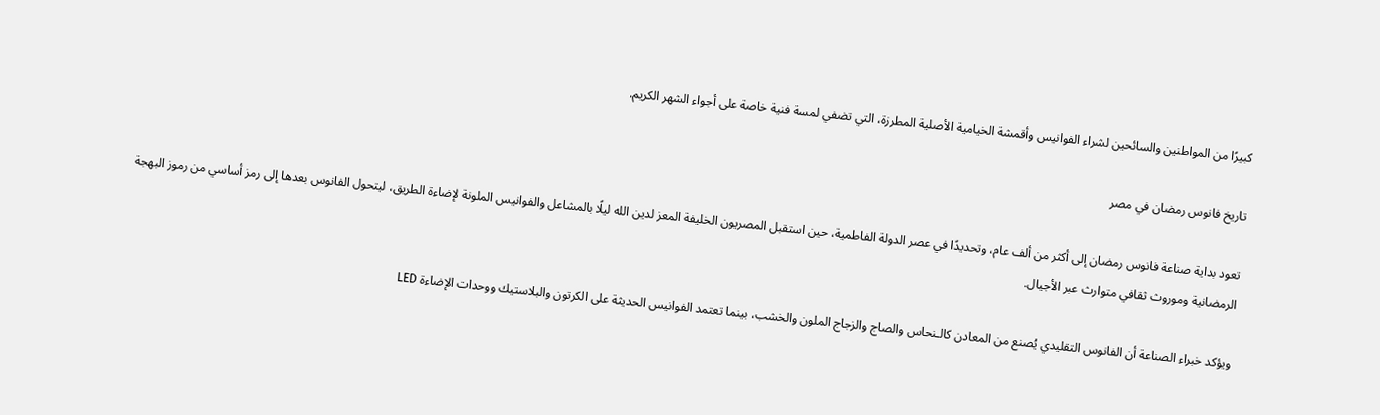كبيرًا من المواطنين والسائحين لشراء الفوانيس وأقمشة الخيامية الأصلية المطرزة، التي تضفي لمسة فنية خاصة على أجواء الشهر الكريم.

تاريخ فانوس رمضان في مصر

تعود بداية صناعة فانوس رمضان إلى أكثر من ألف عام، وتحديدًا في عصر الدولة الفاطمية، حين استقبل المصريون الخليفة المعز لدين الله ليلًا بالمشاعل والفوانيس الملونة لإضاءة الطريق، ليتحول الفانوس بعدها إلى رمز أساسي من رموز البهجة الرمضانية وموروث ثقافي متوارث عبر الأجيال.

ويؤكد خبراء الصناعة أن الفانوس التقليدي يُصنع من المعادن كالـنحاس والصاج والزجاج الملون والخشب، بينما تعتمد الفوانيس الحديثة على الكرتون والبلاستيك ووحدات الإضاءة LED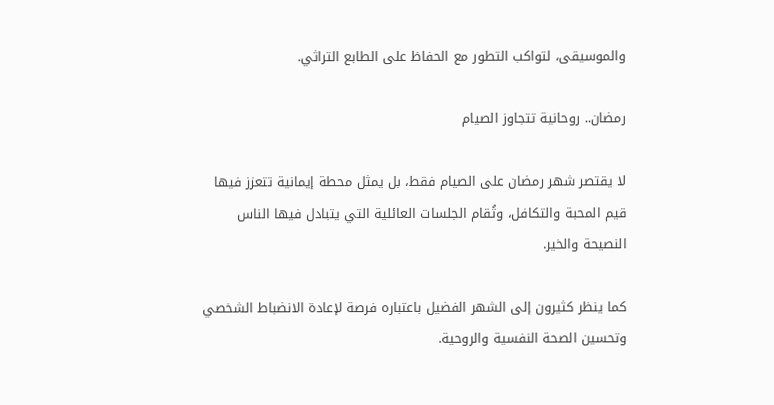والموسيقى، لتواكب التطور مع الحفاظ على الطابع التراثي.

رمضان.. روحانية تتجاوز الصيام

لا يقتصر شهر رمضان على الصيام فقط، بل يمثل محطة إيمانية تتعزز فيها قيم المحبة والتكافل، وتُقام الجلسات العائلية التي يتبادل فيها الناس النصيحة والخير.

كما ينظر كثيرون إلى الشهر الفضيل باعتباره فرصة لإعادة الانضباط الشخصي وتحسين الصحة النفسية والروحية.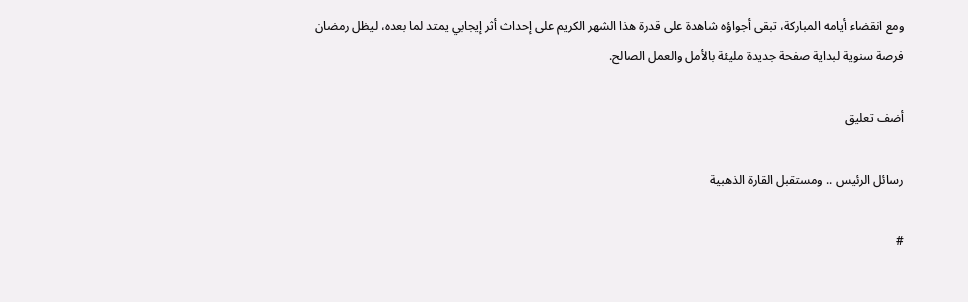ومع انقضاء أيامه المباركة، تبقى أجواؤه شاهدة على قدرة هذا الشهر الكريم على إحداث أثر إيجابي يمتد لما بعده، ليظل رمضان فرصة سنوية لبداية صفحة جديدة مليئة بالأمل والعمل الصالح.

أضف تعليق

رسائل الرئيس .. ومستقبل القارة الذهبية

#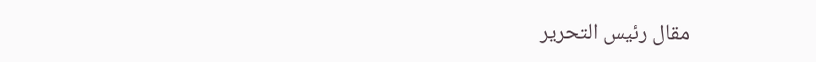مقال رئيس التحرير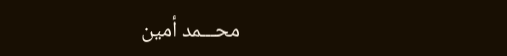محـــمد أمين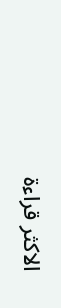الاكثر قراءة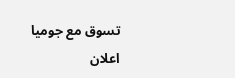تسوق مع جوميا
اعلان